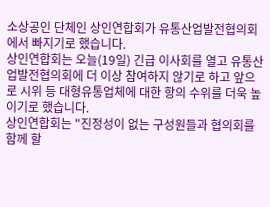소상공인 단체인 상인연합회가 유통산업발전협의회에서 빠지기로 했습니다.
상인연합회는 오늘(19일) 긴급 이사회를 열고 유통산업발전협의회에 더 이상 참여하지 않기로 하고 앞으로 시위 등 대형유통업체에 대한 항의 수위를 더욱 높이기로 했습니다.
상인연합회는 "진정성이 없는 구성원들과 협의회를 함께 할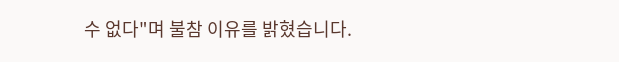수 없다"며 불참 이유를 밝혔습니다.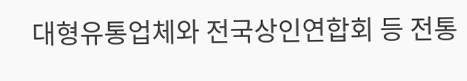대형유통업체와 전국상인연합회 등 전통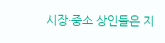시장·중소 상인들은 지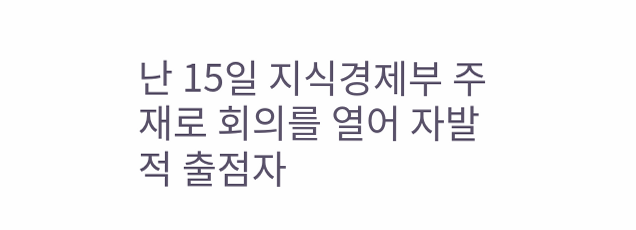난 15일 지식경제부 주재로 회의를 열어 자발적 출점자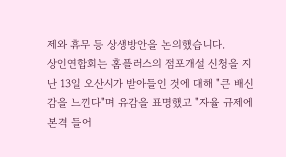제와 휴무 등 상생방안을 논의했습니다.
상인연합회는 홈플러스의 점포개설 신청을 지난 13일 오산시가 받아들인 것에 대해 "큰 배신감을 느낀다"며 유감을 표명했고 "자율 규제에 본격 들어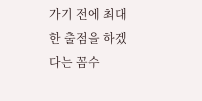가기 전에 최대한 출점을 하겠다는 꼼수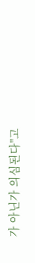가 아닌가 의심된다"고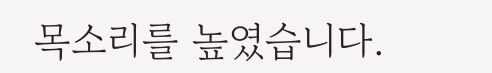목소리를 높였습니다.